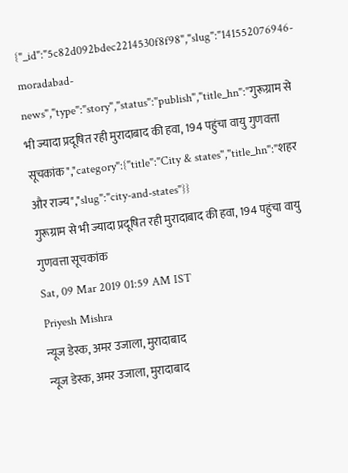{"_id":"5c82d092bdec2214530f8f98","slug":"141552076946-moradabad-news","type":"story","status":"publish","title_hn":"गुरूग्राम से भी ज्यादा प्रदूषित रही मुरादाबाद की हवा, 194 पहुंचा वायु गुणवत्ता सूचकांक","category":{"title":"City & states","title_hn":"शहर और राज्य","slug":"city-and-states"}}
गुरूग्राम से भी ज्यादा प्रदूषित रही मुरादाबाद की हवा, 194 पहुंचा वायु गुणवत्ता सूचकांक
Sat, 09 Mar 2019 01:59 AM IST
Priyesh Mishra
न्यूज डेस्क, अमर उजाला, मुरादाबाद
न्यूज डेस्क, अमर उजाला, मुरादाबाद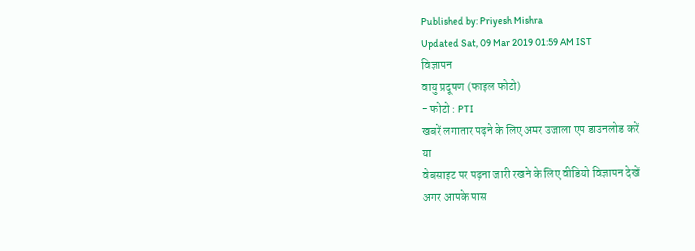Published by: Priyesh Mishra
Updated Sat, 09 Mar 2019 01:59 AM IST
विज्ञापन
वायु प्रदूषण (फाइल फोटो)
- फोटो : PTI
खबरें लगातार पढ़ने के लिए अमर उजाला एप डाउनलोड करें
या
वेबसाइट पर पढ़ना जारी रखने के लिए वीडियो विज्ञापन देखें
अगर आपके पास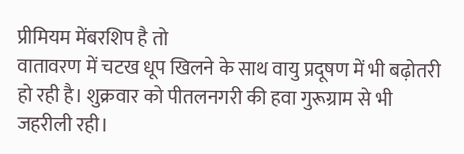प्रीमियम मेंबरशिप है तो
वातावरण में चटख धूप खिलने के साथ वायु प्रदूषण में भी बढ़ोतरी हो रही है। शुक्रवार को पीतलनगरी की हवा गुरूग्राम से भी जहरीली रही।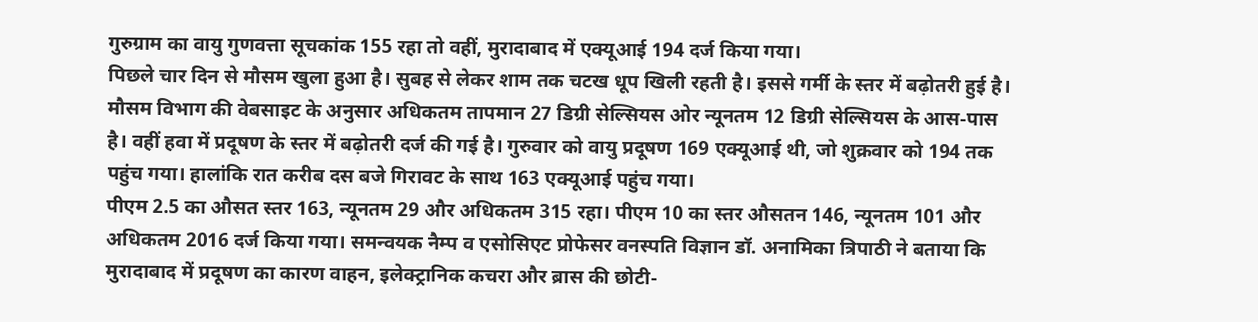गुरुग्राम का वायु गुणवत्ता सूचकांक 155 रहा तो वहीं, मुरादाबाद में एक्यूआई 194 दर्ज किया गया।
पिछले चार दिन से मौसम खुला हुआ है। सुबह से लेकर शाम तक चटख धूप खिली रहती है। इससे गर्मी के स्तर में बढ़ोतरी हुई है। मौसम विभाग की वेबसाइट के अनुसार अधिकतम तापमान 27 डिग्री सेल्सियस ओर न्यूनतम 12 डिग्री सेल्सियस के आस-पास है। वहीं हवा में प्रदूषण के स्तर में बढ़ोतरी दर्ज की गई है। गुरुवार को वायु प्रदूषण 169 एक्यूआई थी, जो शुक्रवार को 194 तक पहुंच गया। हालांकि रात करीब दस बजे गिरावट के साथ 163 एक्यूआई पहुंच गया।
पीएम 2.5 का औसत स्तर 163, न्यूनतम 29 और अधिकतम 315 रहा। पीएम 10 का स्तर औसतन 146, न्यूनतम 101 और अधिकतम 2016 दर्ज किया गया। समन्वयक नैम्प व एसोसिएट प्रोफेसर वनस्पति विज्ञान डॉ. अनामिका त्रिपाठी ने बताया कि मुरादाबाद में प्रदूषण का कारण वाहन, इलेक्ट्रानिक कचरा और ब्रास की छोटी-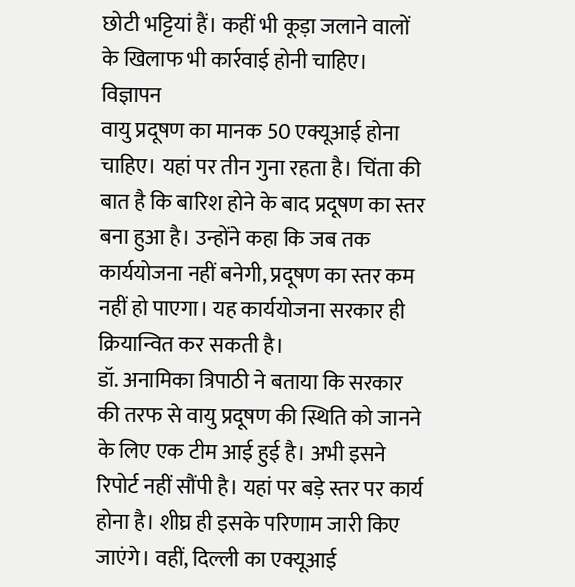छोटी भट्टियां हैं। कहीं भी कूड़ा जलाने वालों के खिलाफ भी कार्रवाई होनी चाहिए।
विज्ञापन
वायु प्रदूषण का मानक 50 एक्यूआई होना चाहिए। यहां पर तीन गुना रहता है। चिंता की बात है कि बारिश होने के बाद प्रदूषण का स्तर बना हुआ है। उन्होंने कहा कि जब तक कार्ययोजना नहीं बनेगी, प्रदूषण का स्तर कम नहीं हो पाएगा। यह कार्ययोजना सरकार ही क्रियान्वित कर सकती है।
डॉ. अनामिका त्रिपाठी ने बताया कि सरकार की तरफ से वायु प्रदूषण की स्थिति को जानने के लिए एक टीम आई हुई है। अभी इसने रिपोर्ट नहीं सौंपी है। यहां पर बड़े स्तर पर कार्य होना है। शीघ्र ही इसके परिणाम जारी किए जाएंगे। वहीं, दिल्ली का एक्यूआई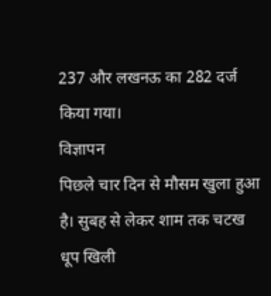237 और लखनऊ का 282 दर्ज किया गया।
विज्ञापन
पिछले चार दिन से मौसम खुला हुआ है। सुबह से लेकर शाम तक चटख धूप खिली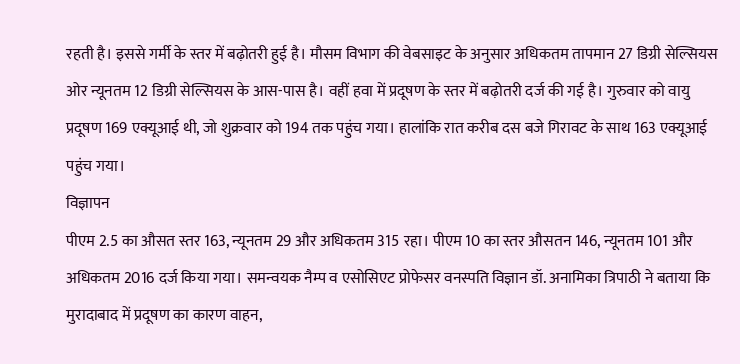रहती है। इससे गर्मी के स्तर में बढ़ोतरी हुई है। मौसम विभाग की वेबसाइट के अनुसार अधिकतम तापमान 27 डिग्री सेल्सियस ओर न्यूनतम 12 डिग्री सेल्सियस के आस-पास है। वहीं हवा में प्रदूषण के स्तर में बढ़ोतरी दर्ज की गई है। गुरुवार को वायु प्रदूषण 169 एक्यूआई थी, जो शुक्रवार को 194 तक पहुंच गया। हालांकि रात करीब दस बजे गिरावट के साथ 163 एक्यूआई पहुंच गया।
विज्ञापन
पीएम 2.5 का औसत स्तर 163, न्यूनतम 29 और अधिकतम 315 रहा। पीएम 10 का स्तर औसतन 146, न्यूनतम 101 और अधिकतम 2016 दर्ज किया गया। समन्वयक नैम्प व एसोसिएट प्रोफेसर वनस्पति विज्ञान डॉ. अनामिका त्रिपाठी ने बताया कि मुरादाबाद में प्रदूषण का कारण वाहन,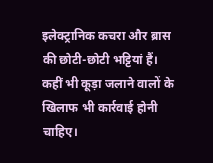इलेक्ट्रानिक कचरा और ब्रास की छोटी-छोटी भट्टियां हैं। कहीं भी कूड़ा जलाने वालों के खिलाफ भी कार्रवाई होनी चाहिए।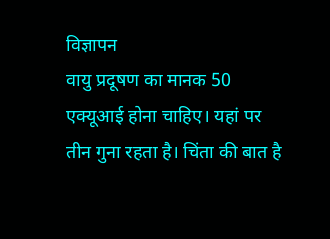विज्ञापन
वायु प्रदूषण का मानक 50 एक्यूआई होना चाहिए। यहां पर तीन गुना रहता है। चिंता की बात है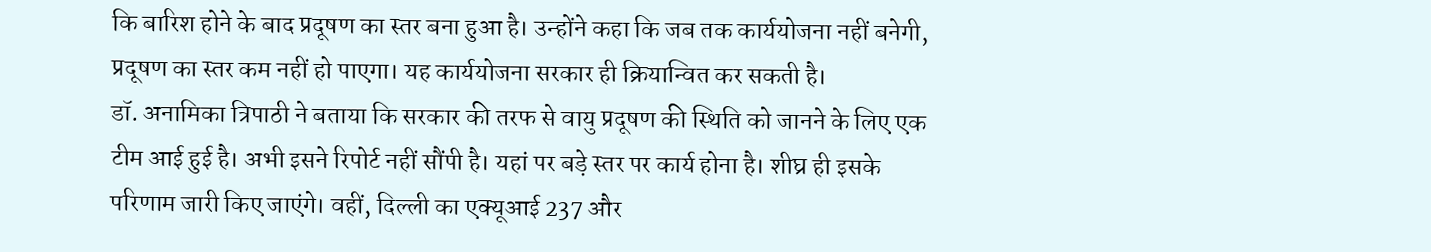कि बारिश होने के बाद प्रदूषण का स्तर बना हुआ है। उन्होंने कहा कि जब तक कार्ययोजना नहीं बनेगी, प्रदूषण का स्तर कम नहीं हो पाएगा। यह कार्ययोजना सरकार ही क्रियान्वित कर सकती है।
डॉ. अनामिका त्रिपाठी ने बताया कि सरकार की तरफ से वायु प्रदूषण की स्थिति को जानने के लिए एक टीम आई हुई है। अभी इसने रिपोर्ट नहीं सौंपी है। यहां पर बड़े स्तर पर कार्य होना है। शीघ्र ही इसके परिणाम जारी किए जाएंगे। वहीं, दिल्ली का एक्यूआई 237 और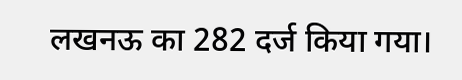लखनऊ का 282 दर्ज किया गया।